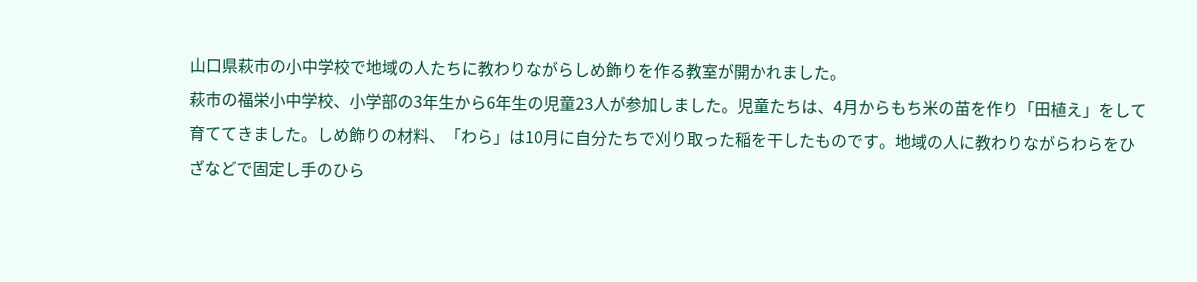山口県萩市の小中学校で地域の人たちに教わりながらしめ飾りを作る教室が開かれました。
萩市の福栄小中学校、小学部の3年生から6年生の児童23人が参加しました。児童たちは、4月からもち米の苗を作り「田植え」をして育ててきました。しめ飾りの材料、「わら」は10月に自分たちで刈り取った稲を干したものです。地域の人に教わりながらわらをひざなどで固定し手のひら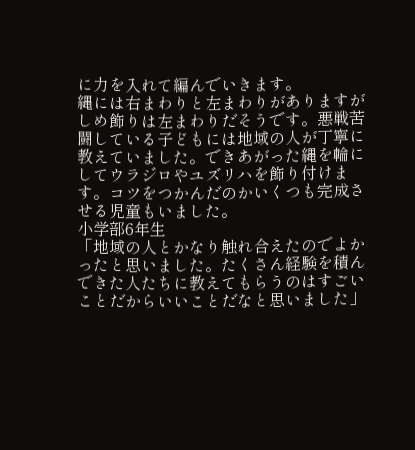に力を入れて編んでいきます。
縄には右まわりと左まわりがありますがしめ飾りは左まわりだそうです。悪戦苦闘している子どもには地域の人が丁寧に教えていました。できあがった縄を輪にしてウラジロやユズリハを飾り付けます。コツをつかんだのかいくつも完成させる児童もいました。
小学部6年生
「地域の人とかなり触れ合えたのでよかったと思いました。たくさん経験を積んできた人たちに教えてもらうのはすごいことだからいいことだなと思いました」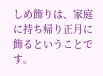しめ飾りは、家庭に持ち帰り正月に飾るということです。